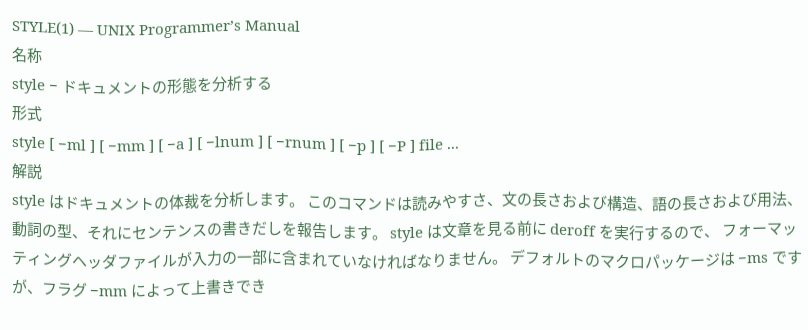STYLE(1) — UNIX Programmer’s Manual
名称
style − ドキュメントの形態を分析する
形式
style [ −ml ] [ −mm ] [ −a ] [ −lnum ] [ −rnum ] [ −p ] [ −P ] file ...
解説
style はドキュメントの体裁を分析します。 このコマンドは読みやすさ、文の長さおよび構造、語の長さおよび用法、 動詞の型、それにセンテンスの書きだしを報告します。 style は文章を見る前に deroff を実行するので、 フォーマッティングヘッダファイルが入力の一部に含まれていなければなりません。 デフォルトのマクロパッケージは −ms ですが、フラグ −mm によって上書きでき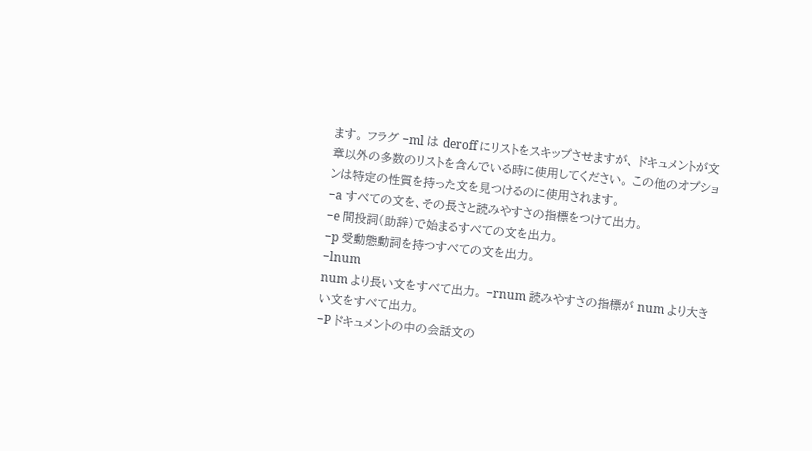ます。 フラグ −ml は deroff にリストをスキップさせますが、 ドキュメントが文章以外の多数のリストを含んでいる時に使用してください。 この他のオプションは特定の性質を持った文を見つけるのに使用されます。
−a すべての文を、その長さと読みやすさの指標をつけて出力。
−e 間投詞(助辞)で始まるすべての文を出力。
−p 受動態動詞を持つすべての文を出力。
−lnum
num より長い文をすべて出力。 −rnum 読みやすさの指標が num より大きい文をすべて出力。
−P ドキュメントの中の会話文の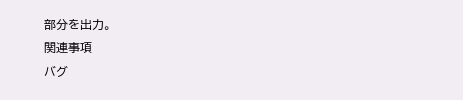部分を出力。
関連事項
バグ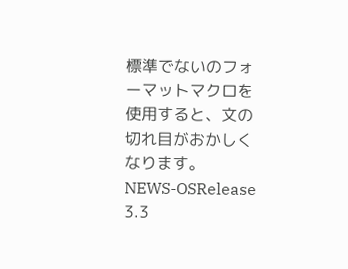標準でないのフォーマットマクロを使用すると、文の切れ目がおかしくなります。
NEWS-OSRelease 3.3